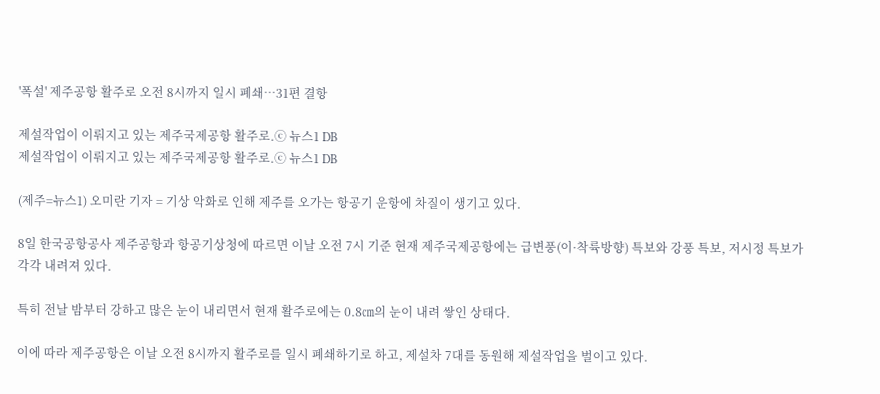'폭설' 제주공항 활주로 오전 8시까지 일시 폐쇄…31편 결항

제설작업이 이뤄지고 있는 제주국제공항 활주로.ⓒ 뉴스1 DB
제설작업이 이뤄지고 있는 제주국제공항 활주로.ⓒ 뉴스1 DB

(제주=뉴스1) 오미란 기자 = 기상 악화로 인해 제주를 오가는 항공기 운항에 차질이 생기고 있다.

8일 한국공항공사 제주공항과 항공기상청에 따르면 이날 오전 7시 기준 현재 제주국제공항에는 급변풍(이·착륙방향) 특보와 강풍 특보, 저시정 특보가 각각 내려져 있다.

특히 전날 밤부터 강하고 많은 눈이 내리면서 현재 활주로에는 0.8㎝의 눈이 내려 쌓인 상태다.

이에 따라 제주공항은 이날 오전 8시까지 활주로를 일시 폐쇄하기로 하고, 제설차 7대를 동원해 제설작업을 벌이고 있다.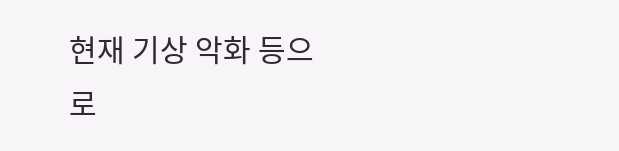현재 기상 악화 등으로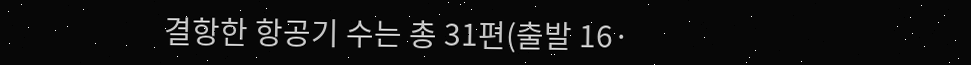결항한 항공기 수는 총 31편(출발 16·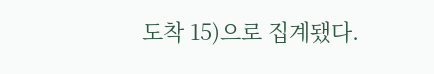도착 15)으로 집계됐다.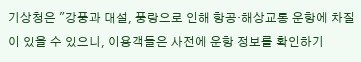기상청은 "강풍과 대설, 풍랑으로 인해 항공·해상교통 운항에 차질이 있을 수 있으니, 이용객들은 사전에 운항 정보를 확인하기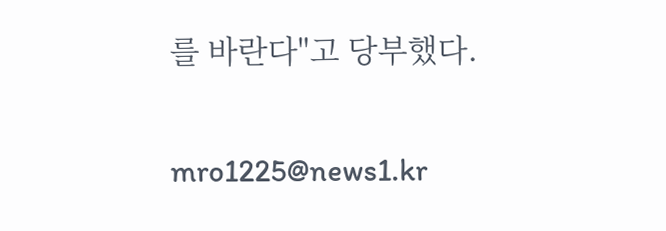를 바란다"고 당부했다.

mro1225@news1.kr